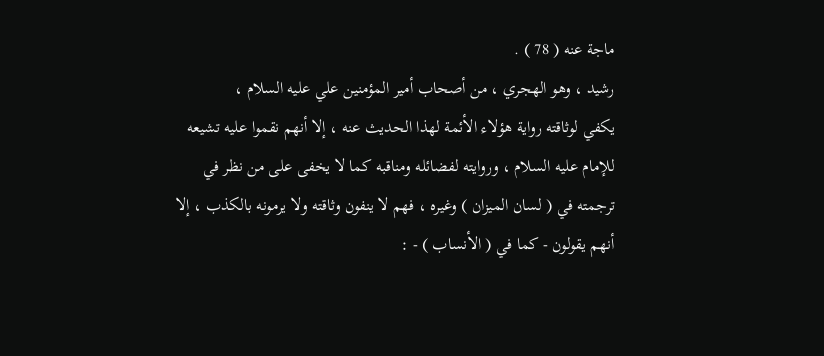ماجة عنه ( 78 ) .
رشيد ، وهو الهجري ، من أصحاب أمير المؤمنين علي عليه السلام ،
يكفي لوثاقته رواية هؤلاء الأئمة لهذا الحديث عنه ، إلا أنهم نقموا عليه تشيعه
للإمام عليه السلام ، وروايته لفضائله ومناقبه كما لا يخفى على من نظر في
ترجمته في ( لسان الميزان ) وغيره ، فهم لا ينفون وثاقته ولا يرمونه بالكذب ، إلا
أنهم يقولون - كما في ( الأنساب ) - :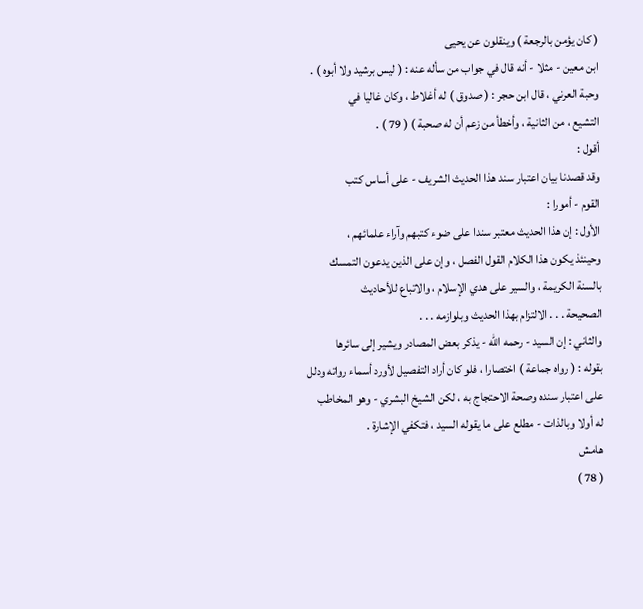( كان يؤمن بالرجعة ) وينقلون عن يحيى
ابن معين - مثلا - أنه قال في جواب من سأله عنه : ( ليس برشيد ولا أبوه ) .
وحبة العرني ، قال ابن حجر : ( صدوق ) له أغلاط ، وكان غاليا في
التشيع ، من الثانية ، وأخطأ من زعم أن له صحبة ) ( 79 ) .
أقول :
وقد قصدنا بيان اعتبار سند هذا الحديث الشريف - على أساس كتب
القوم - أمورا :
الأول : إن هذا الحديث معتبر سندا على ضوء كتبهم وآراء علمائهم ،
وحينئذ يكون هذا الكلام القول الفصل ، وإن على الذين يدعون التمسك
بالسنة الكريمة ، والسير على هدي الإسلام ، والاتباع للأحاديث
الصحيحة . . . الالتزام بهذا الحديث وبلوازمه . . .
والثاني : إن السيد - رحمه الله - يذكر بعض المصادر ويشير إلى سائرها
بقوله : ( رواه جماعة ) اختصارا ، فلو كان أراد التفصيل لأورد أسماء رواته ودلل
على اعتبار سنده وصحة الاحتجاج به ، لكن الشيخ البشري - وهو المخاطب
له أولا وبالذات - مطلع على ما يقوله السيد ، فتكفي الإشارة .
هامش
( 78 )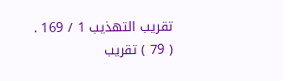تقريب التهذيب 1 / 169 .
( 79 ) تقريب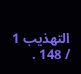التهذيب 1 / 148 .